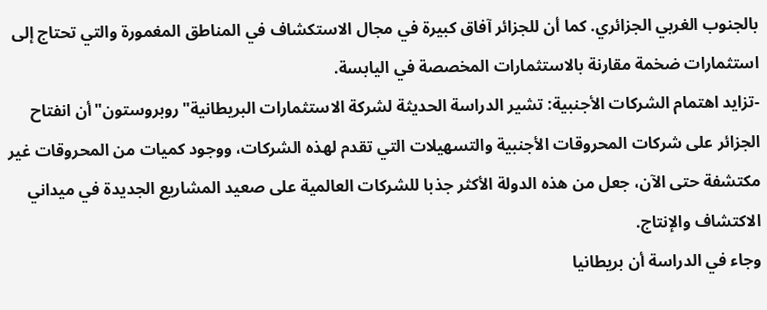بالجنوب الغربي الجزائري. كما أن للجزائر آفاق كبيرة في مجال الاستكشاف في المناطق المغمورة والتي تحتاج إلى استثمارات ضخمة مقارنة بالاستثمارات المخصصة في اليابسة.
-تزايد اهتمام الشركات الأجنبية: تشير الدراسة الحديثة لشركة الاستثمارات البريطانية"روبروستون"أن انفتاح الجزائر على شركات المحروقات الأجنبية والتسهيلات التي تقدم لهذه الشركات، ووجود كميات من المحروقات غير مكتشفة حتى الآن، جعل من هذه الدولة الأكثر جذبا للشركات العالمية على صعيد المشاريع الجديدة في ميداني الاكتشاف والإنتاج.
وجاء في الدراسة أن بريطانيا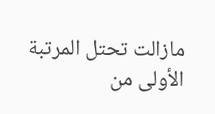مازالت تحتل المرتبة الأولى من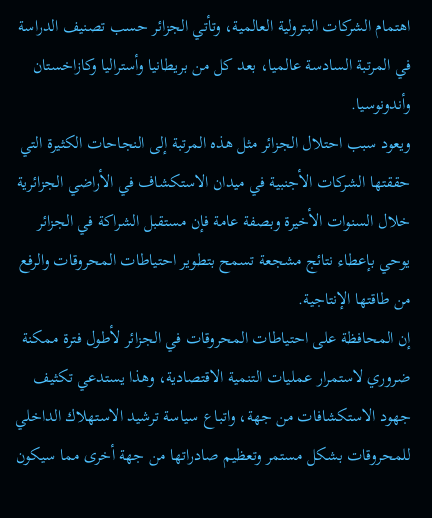اهتمام الشركات البترولية العالمية، وتأتي الجزائر حسب تصنيف الدراسة في المرتبة السادسة عالميا، بعد كل من بريطانيا وأستراليا وكازاخستان وأندونوسيا.
ويعود سبب احتلال الجزائر مثل هذه المرتبة إلى النجاحات الكثيرة التي حققتها الشركات الأجنبية في ميدان الاستكشاف في الأراضي الجزائرية خلال السنوات الأخيرة وبصفة عامة فإن مستقبل الشراكة في الجزائر يوحي بإعطاء نتائج مشجعة تسمح بتطوير احتياطات المحروقات والرفع من طاقتها الإنتاجية.
إن المحافظة على احتياطات المحروقات في الجزائر لأطول فترة ممكنة ضروري لاستمرار عمليات التنمية الاقتصادية، وهذا يستدعي تكثيف جهود الاستكشافات من جهة، واتباع سياسة ترشيد الاستهلاك الداخلي للمحروقات بشكل مستمر وتعظيم صادراتها من جهة أخرى مما سيكون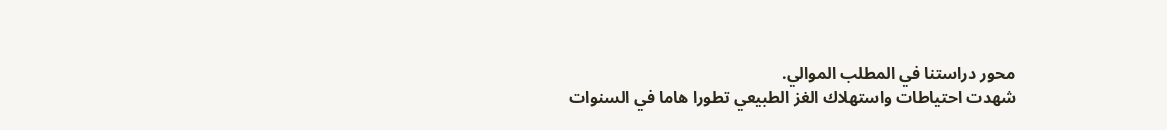محور دراستنا في المطلب الموالي.
شهدت احتياطات واستهلاك الغز الطبيعي تطورا هاما في السنوات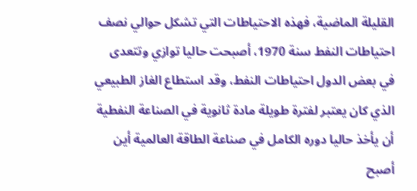القليلة الماضية، فهذه الاحتياطات التي تشكل حوالي نصف احتياطات النفط سنة 1970، أصبحت حاليا توازي وتتعدى في بعض الدول احتياطات النفط، وقد استطاع الغاز الطبيعي الذي كان يعتبر لفترة طويلة مادة ثانوية في الصناعة النفطية أن يأخذ حاليا دوره الكامل في صناعة الطاقة العالمية أين أصبح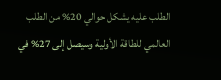الطلب عليه يشكل حوالي 20% من الطلب العالمي للطاقة الأولية وسيصل إلى 27% في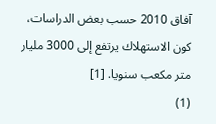آفاق 2010 حسب بعض الدراسات، كون الاستهلاك يرتفع إلى 3000 مليار متر مكعب سنويا. [1]
(1)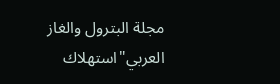مجلة البترول والغاز العربي"استهلاك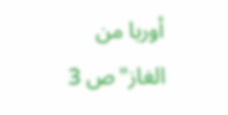أوربا من الغاز"ص 3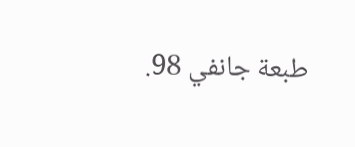طبعة جانفي 98.